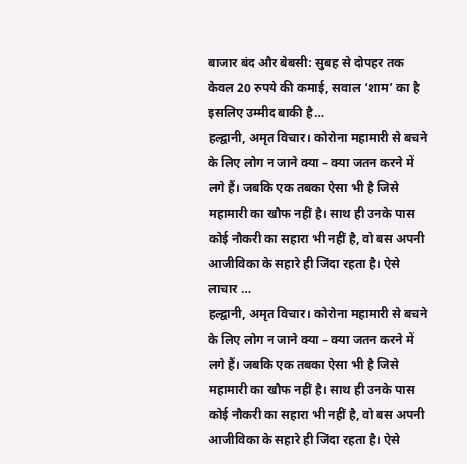बाजार बंद और बेबसी: सुबह से दोपहर तक केवल 20 रुपये की कमाई, सवाल ‘शाम’ का है इसलिए उम्मीद बाकी है…
हल्द्वानी, अमृत विचार। कोरोना महामारी से बचने के लिए लोग न जाने क्या – क्या जतन करने में लगे हैं। जबकि एक तबका ऐसा भी है जिसे महामारी का खौफ नहीं है। साथ ही उनके पास कोई नौकरी का सहारा भी नहीं है, वो बस अपनी आजीविका के सहारे ही जिंदा रहता है। ऐसे लाचार …
हल्द्वानी, अमृत विचार। कोरोना महामारी से बचने के लिए लोग न जाने क्या – क्या जतन करने में लगे हैं। जबकि एक तबका ऐसा भी है जिसे महामारी का खौफ नहीं है। साथ ही उनके पास कोई नौकरी का सहारा भी नहीं है, वो बस अपनी आजीविका के सहारे ही जिंदा रहता है। ऐसे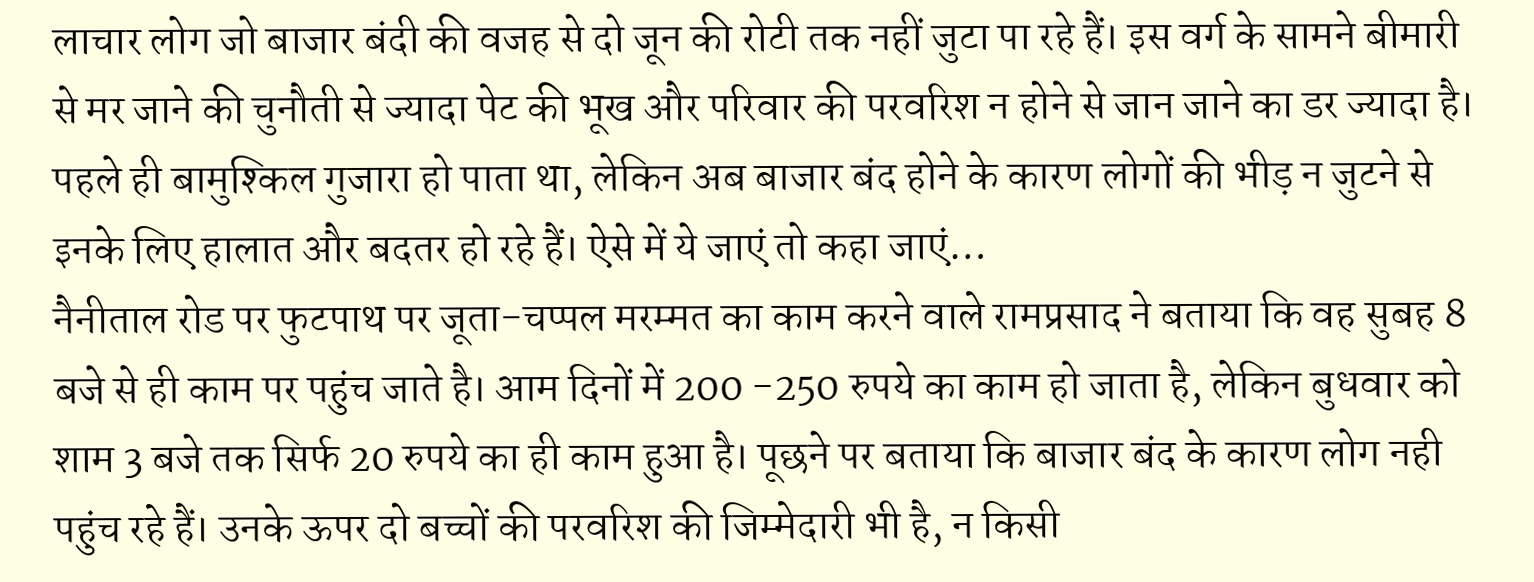लाचार लोग जो बाजार बंदी की वजह से दो जून की रोटी तक नहीं जुटा पा रहे हैं। इस वर्ग के सामने बीमारी से मर जाने की चुनौती से ज्यादा पेट की भूख और परिवार की परवरिश न होने से जान जाने का डर ज्यादा है। पहले ही बामुश्किल गुजारा हो पाता था, लेकिन अब बाजार बंद होने के कारण लोगों की भीड़ न जुटने से इनके लिए हालात और बदतर हो रहे हैं। ऐसे में ये जाएं तो कहा जाएं…
नैनीताल रोड पर फुटपाथ पर जूता-चप्पल मरम्मत का काम करने वाले रामप्रसाद ने बताया कि वह सुबह 8 बजे से ही काम पर पहुंच जाते है। आम दिनों में 200 -250 रुपये का काम हो जाता है, लेकिन बुधवार को शाम 3 बजे तक सिर्फ 20 रुपये का ही काम हुआ है। पूछने पर बताया कि बाजार बंद के कारण लोग नही पहुंच रहे हैं। उनके ऊपर दो बच्चों की परवरिश की जिम्मेदारी भी है, न किसी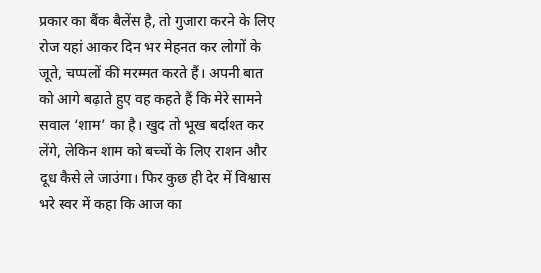प्रकार का बैंक बैलेंस है, तो गुजारा करने के लिए रोज यहां आकर दिन भर मेहनत कर लोगों के जूते, चप्पलों की मरम्मत करते हैं। अपनी बात को आगे बढ़ाते हुए वह कहते हैं कि मेरे सामने सवाल ‘शाम’ का है। खुद तो भूख बर्दाश्त कर लेंगे, लेकिन शाम को बच्चों के लिए राशन और दूध कैसे ले जाउंगा। फिर कुछ ही देर में विश्वास भरे स्वर में कहा कि आज का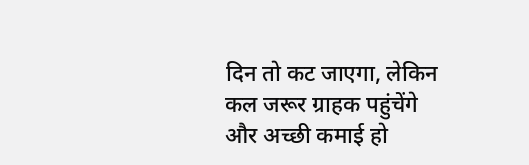दिन तो कट जाएगा, लेकिन कल जरूर ग्राहक पहुंचेंगे और अच्छी कमाई हो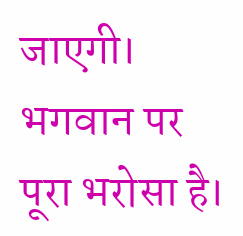जाएगी। भगवान पर पूरा भरोसा है।